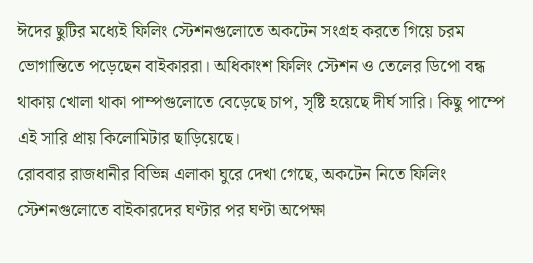ঈদের ছুটির মধ্যেই ফিলিং স্টেশনগুলোতে অকটেন সংগ্রহ করতে গিয়ে চরম ভোগান্তিতে পড়েছেন বাইকাররা। অধিকাংশ ফিলিং স্টেশন ও তেলের ডিপো বন্ধ থাকায় খোলা থাকা পাম্পগুলোতে বেড়েছে চাপ, সৃষ্টি হয়েছে দীর্ঘ সারি। কিছু পাম্পে এই সারি প্রায় কিলোমিটার ছাড়িয়েছে।
রোববার রাজধানীর বিভিন্ন এলাকা ঘুরে দেখা গেছে, অকটেন নিতে ফিলিং স্টেশনগুলোতে বাইকারদের ঘণ্টার পর ঘণ্টা অপেক্ষা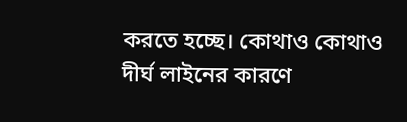করতে হচ্ছে। কোথাও কোথাও দীর্ঘ লাইনের কারণে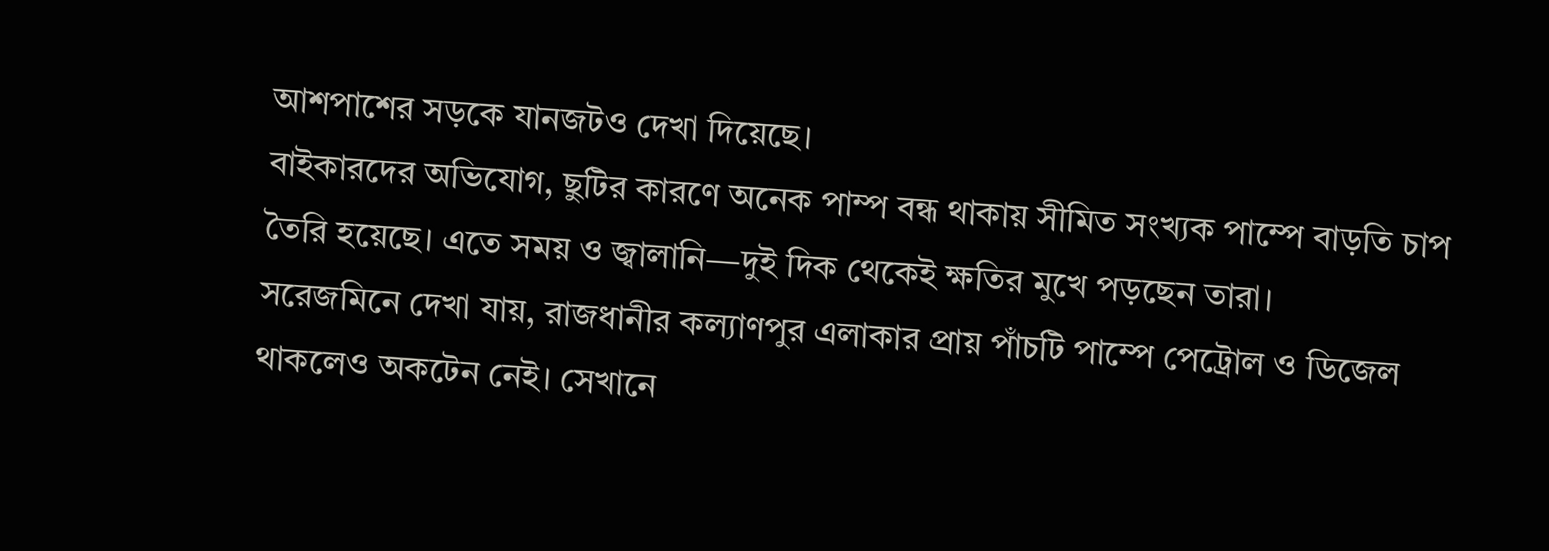আশপাশের সড়কে যানজটও দেখা দিয়েছে।
বাইকারদের অভিযোগ, ছুটির কারণে অনেক পাম্প বন্ধ থাকায় সীমিত সংখ্যক পাম্পে বাড়তি চাপ তৈরি হয়েছে। এতে সময় ও জ্বালানি—দুই দিক থেকেই ক্ষতির মুখে পড়ছেন তারা।
সরেজমিনে দেখা যায়, রাজধানীর কল্যাণপুর এলাকার প্রায় পাঁচটি পাম্পে পেট্রোল ও ডিজেল থাকলেও অকটেন নেই। সেখানে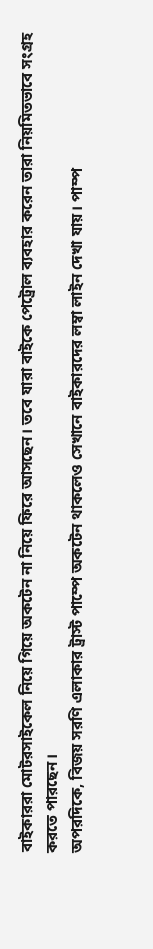বাইকাররা মোটরসাইকেল নিয়ে গিয়ে অকটেন না নিয়ে ফিরে আসছেন। তবে যারা বাইকে পেট্রোল ব্যবহার করেন তারা নিয়মিতভাবে সংগ্রহ করতে পারছেন।
অপরদিকে, বিজয় সরণি এলাকার ট্রাস্ট পাম্পে অকটেন থাকলেও সেখানে বাইকারদের লম্বা লাইন দেখা যায়। পাম্প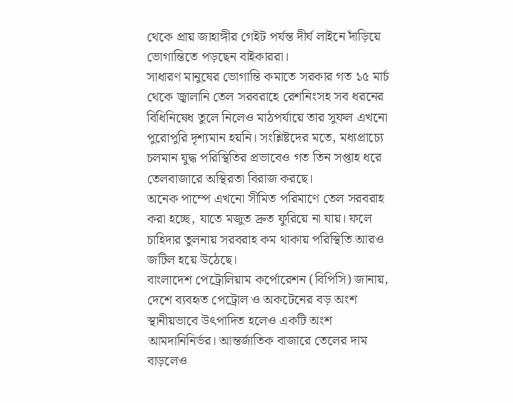থেকে প্রায় জাহাঙ্গীর গেইট পর্যন্ত দীর্ঘ লাইনে দাঁড়িয়ে ভোগান্তিতে পড়ছেন বাইকাররা।
সাধারণ মানুষের ভোগান্তি কমাতে সরকার গত ১৫ মার্চ থেকে জ্বালানি তেল সরবরাহে রেশনিংসহ সব ধরনের বিধিনিষেধ তুলে নিলেও মাঠপর্যায়ে তার সুফল এখনো পুরোপুরি দৃশ্যমান হয়নি। সংশ্লিষ্টদের মতে, মধ্যপ্রাচ্যে চলমান যুদ্ধ পরিস্থিতির প্রভাবেও গত তিন সপ্তাহ ধরে তেলবাজারে অস্থিরতা বিরাজ করছে।
অনেক পাম্পে এখনো সীমিত পরিমাণে তেল সরবরাহ করা হচ্ছে, যাতে মজুত দ্রুত ফুরিয়ে না যায়। ফলে চাহিদার তুলনায় সরবরাহ কম থাকায় পরিস্থিতি আরও জটিল হয়ে উঠেছে।
বাংলাদেশ পেট্রোলিয়াম কর্পোরেশন (বিপিসি) জানায়, দেশে ব্যবহৃত পেট্রোল ও অকটেনের বড় অংশ স্থানীয়ভাবে উৎপাদিত হলেও একটি অংশ আমদানিনির্ভর। আন্তর্জাতিক বাজারে তেলের দাম বাড়লেও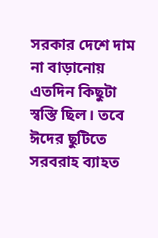সরকার দেশে দাম না বাড়ানোয় এতদিন কিছুটা স্বস্তি ছিল। তবে ঈদের ছুটিতে সরবরাহ ব্যাহত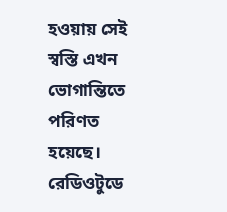হওয়ায় সেই স্বস্তি এখন ভোগান্তিতে পরিণত হয়েছে।
রেডিওটুডে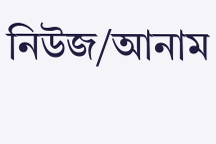নিউজ/আনাম